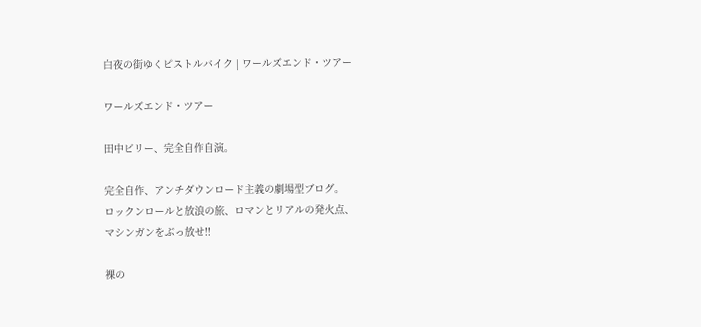白夜の街ゆくピストルバイク | ワールズエンド・ツアー

ワールズエンド・ツアー

田中ビリー、完全自作自演。

完全自作、アンチダウンロード主義の劇場型ブログ。
ロックンロールと放浪の旅、ロマンとリアルの発火点、
マシンガンをぶっ放せ!!

裸の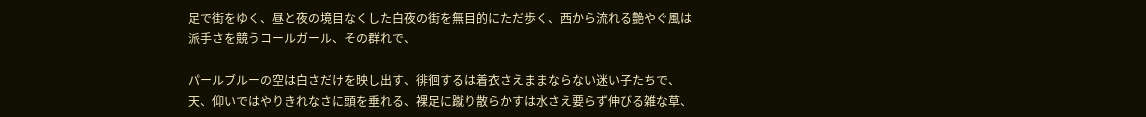足で街をゆく、昼と夜の境目なくした白夜の街を無目的にただ歩く、西から流れる艶やぐ風は 派手さを競うコールガール、その群れで、

パールブルーの空は白さだけを映し出す、徘徊するは着衣さえままならない迷い子たちで、天、仰いではやりきれなさに頭を垂れる、裸足に蹴り散らかすは水さえ要らず伸びる雑な草、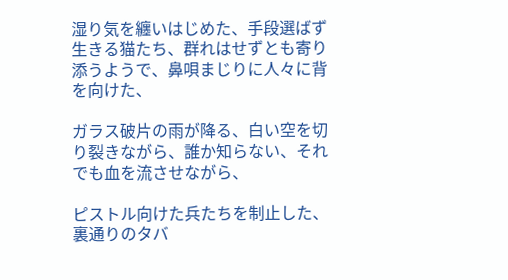湿り気を纏いはじめた、手段選ばず生きる猫たち、群れはせずとも寄り添うようで、鼻唄まじりに人々に背を向けた、

ガラス破片の雨が降る、白い空を切り裂きながら、誰か知らない、それでも血を流させながら、

ピストル向けた兵たちを制止した、裏通りのタバ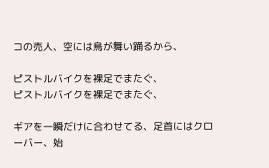コの売人、空には鳥が舞い踊るから、

ピストルバイクを裸足でまたぐ、
ピストルバイクを裸足でまたぐ、

ギアを一瞬だけに合わせてる、足首にはクローバー、始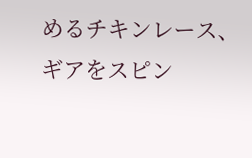めるチキンレース、
ギアをスピン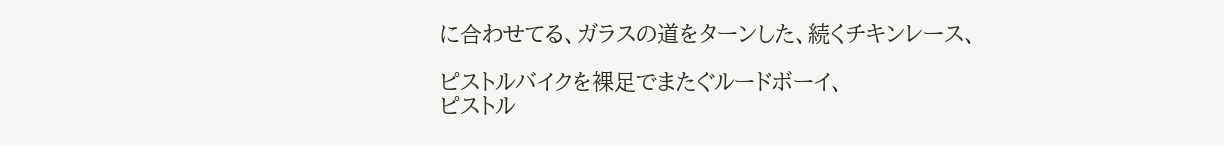に合わせてる、ガラスの道をターンした、続くチキンレース、

ピストルバイクを裸足でまたぐルードボーイ、
ピストル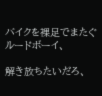バイクを裸足でまたぐルードボーイ、

解き放ちたいだろ、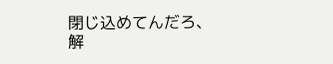閉じ込めてんだろ、
解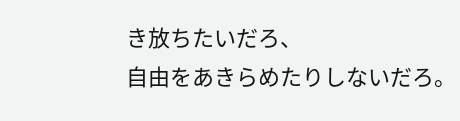き放ちたいだろ、
自由をあきらめたりしないだろ。